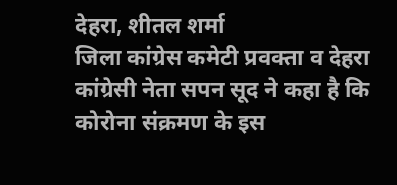देहरा, शीतल शर्मा
जिला कांग्रेस कमेटी प्रवक्ता व देहरा कांग्रेसी नेता सपन सूद ने कहा है कि कोरोना संक्रमण के इस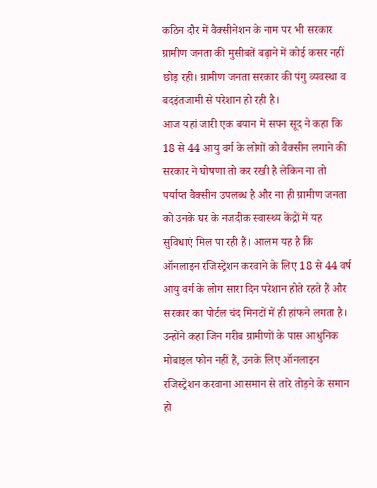कठिन दौर में वैक्सीनेशन के नाम पर भी सरकार ग्रामीण जनता की मुसीबतें बढ़ाने में कोई कसर नहीं छोड़ रही। ग्रामीण जनता सरकार की पंगु व्यवस्था व बदइंतजामी से परेशान हो रही है।
आज यहां जारी एक बयान में सपन सूद ने कहा कि 18 से 44 आयु वर्ग के लोगों को वैक्सीन लगाने की सरकार ने घोषणा तो कर रखी है लेकिन ना तो पर्याप्त वैक्सीन उपलब्ध है और ना ही ग्रामीण जनता को उनके घर के नजदीक स्वास्थ्य केंद्रों में यह सुविधाएं मिल पा रही हैं। आलम यह है कि ऑनलाइन रजिस्ट्रेशन करवाने के लिए 18 से 44 वर्ष आयु वर्ग के लोग सारा दिन परेशान होते रहते हैं और सरकार का पोर्टल चंद मिनटों में ही हांफने लगता है।
उन्होंने कहा जिन गरीब ग्रामीणों के पास आधुनिक मोबाइल फोन नहीं हैं, उनके लिए ऑनलाइन रजिस्ट्रेशन करवाना आसमान से तारे तोड़ने के समान हो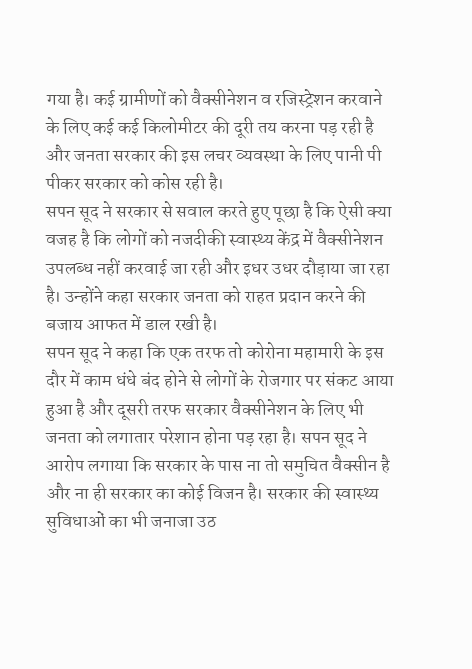गया है। कई ग्रामीणों को वैक्सीनेशन व रजिस्ट्रेशन करवाने के लिए कई कई किलोमीटर की दूरी तय करना पड़ रही है और जनता सरकार की इस लचर व्यवस्था के लिए पानी पी पीकर सरकार को कोस रही है।
सपन सूद ने सरकार से सवाल करते हुए पूछा है कि ऐसी क्या वजह है कि लोगों को नजदीकी स्वास्थ्य केंद्र में वैक्सीनेशन उपलब्ध नहीं करवाई जा रही और इधर उधर दौड़ाया जा रहा है। उन्होंने कहा सरकार जनता को राहत प्रदान करने की बजाय आफत में डाल रखी है।
सपन सूद ने कहा कि एक तरफ तो कोरोना महामारी के इस दौर में काम धंधे बंद होने से लोगों के रोजगार पर संकट आया हुआ है और दूसरी तरफ सरकार वैक्सीनेशन के लिए भी जनता को लगातार परेशान होना पड़ रहा है। सपन सूद ने आरोप लगाया कि सरकार के पास ना तो समुचित वैक्सीन है और ना ही सरकार का कोई विजन है। सरकार की स्वास्थ्य सुविधाओं का भी जनाजा उठ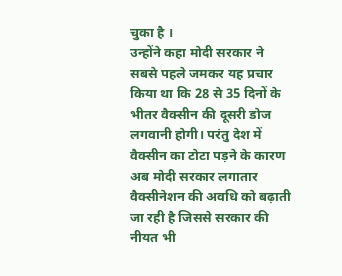चुका है ।
उन्होंने कहा मोदी सरकार ने सबसे पहले जमकर यह प्रचार किया था कि 28 से 35 दिनों के भीतर वैक्सीन की दूसरी डोज लगवानी होगी। परंतु देश में वैक्सीन का टोटा पड़ने के कारण अब मोदी सरकार लगातार वैक्सीनेशन की अवधि को बढ़ाती जा रही है जिससे सरकार की नीयत भी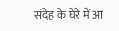संदेह के घेरे में आ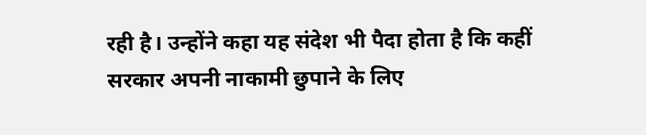रही है। उन्होंने कहा यह संदेश भी पैदा होता है कि कहीं सरकार अपनी नाकामी छुपाने के लिए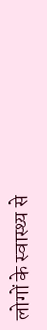लोगों के स्वास्थ्य से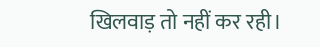खिलवाड़ तो नहीं कर रही।